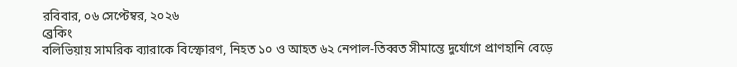রবিবার, ০৬ সেপ্টেম্বর, ২০২৬
ব্রেকিং
বলিভিয়ায় সামরিক ব্যারাকে বিস্ফোরণ, নিহত ১০ ও আহত ৬২ নেপাল-তিব্বত সীমান্তে দুর্যোগে প্রাণহানি বেড়ে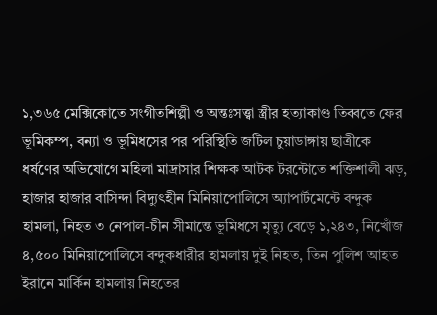১,৩৬৫ মেক্সিকোতে সংগীতশিল্পী ও অন্তঃসত্ত্বা স্ত্রীর হত্যাকাণ্ড তিব্বতে ফের ভূমিকম্প, বন্যা ও ভূমিধসের পর পরিস্থিতি জটিল চুয়াডাঙ্গায় ছাত্রীকে ধর্ষণের অভিযোগে মহিলা মাদ্রাসার শিক্ষক আটক টরন্টোতে শক্তিশালী ঝড়, হাজার হাজার বাসিন্দা বিদ্যুৎহীন মিনিয়াপোলিসে অ্যাপার্টমেন্টে বন্দুক হামলা, নিহত ৩ নেপাল-চীন সীমান্তে ভূমিধসে মৃত্যু বেড়ে ১,২৪৩, নিখোঁজ ৪,৫০০ মিনিয়াপোলিসে বন্দুকধারীর হামলায় দুই নিহত, তিন পুলিশ আহত ইরানে মার্কিন হামলায় নিহতের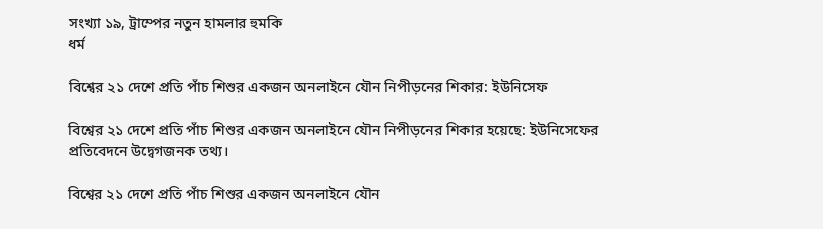সংখ্যা ১৯, ট্রাম্পের নতুন হামলার হুমকি
ধর্ম

বিশ্বের ২১ দেশে প্রতি পাঁচ শিশুর একজন অনলাইনে যৌন নিপীড়নের শিকার: ইউনিসেফ

বিশ্বের ২১ দেশে প্রতি পাঁচ শিশুর একজন অনলাইনে যৌন নিপীড়নের শিকার হয়েছে: ইউনিসেফের প্রতিবেদনে উদ্বেগজনক তথ্য।

বিশ্বের ২১ দেশে প্রতি পাঁচ শিশুর একজন অনলাইনে যৌন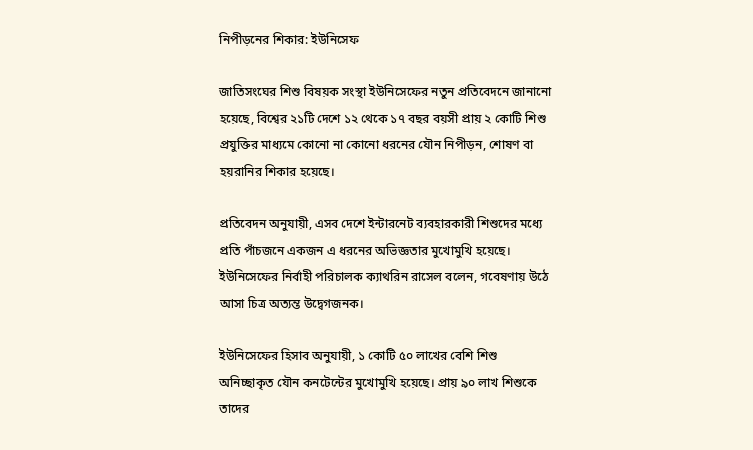নিপীড়নের শিকার: ইউনিসেফ

জাতিসংঘের শিশু বিষয়ক সংস্থা ইউনিসেফের নতুন প্রতিবেদনে জানানো হয়েছে, বিশ্বের ২১টি দেশে ১২ থেকে ১৭ বছর বয়সী প্রায় ২ কোটি শিশু প্রযুক্তির মাধ্যমে কোনো না কোনো ধরনের যৌন নিপীড়ন, শোষণ বা হয়রানির শিকার হয়েছে।

প্রতিবেদন অনুযায়ী, এসব দেশে ইন্টারনেট ব্যবহারকারী শিশুদের মধ্যে প্রতি পাঁচজনে একজন এ ধরনের অভিজ্ঞতার মুখোমুখি হয়েছে। ইউনিসেফের নির্বাহী পরিচালক ক্যাথরিন রাসেল বলেন, গবেষণায় উঠে আসা চিত্র অত্যন্ত উদ্বেগজনক।

ইউনিসেফের হিসাব অনুযায়ী, ১ কোটি ৫০ লাখের বেশি শিশু অনিচ্ছাকৃত যৌন কনটেন্টের মুখোমুখি হয়েছে। প্রায় ৯০ লাখ শিশুকে তাদের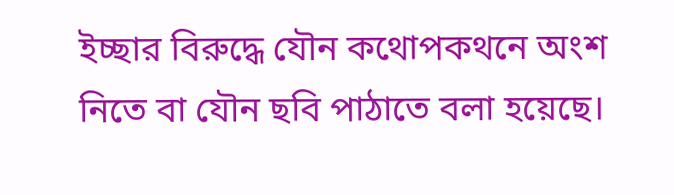ইচ্ছার বিরুদ্ধে যৌন কথোপকথনে অংশ নিতে বা যৌন ছবি পাঠাতে বলা হয়েছে।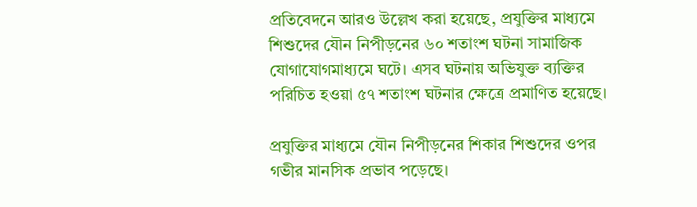প্রতিবেদনে আরও উল্লেখ করা হয়েছে, প্রযুক্তির মাধ্যমে শিশুদের যৌন নিপীড়নের ৬০ শতাংশ ঘটনা সামাজিক যোগাযোগমাধ্যমে ঘটে। এসব ঘটনায় অভিযুক্ত ব্যক্তির পরিচিত হওয়া ৫৭ শতাংশ ঘটনার ক্ষেত্রে প্রমাণিত হয়েছে।

প্রযুক্তির মাধ্যমে যৌন নিপীড়নের শিকার শিশুদের ওপর গভীর মানসিক প্রভাব পড়েছে।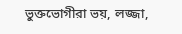ভুক্তভোগীরা ভয়, লজ্জা,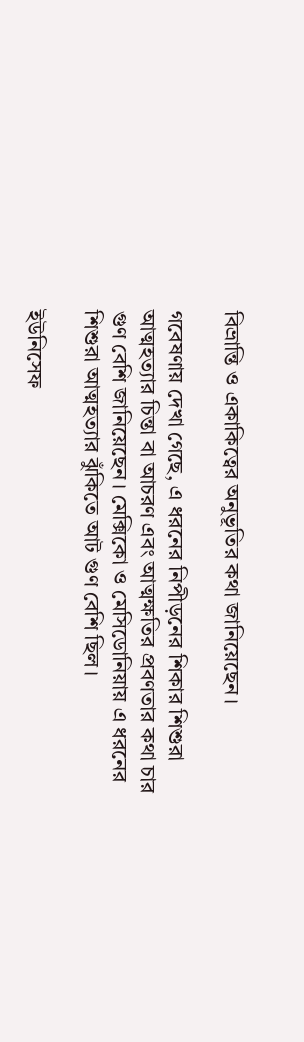বিভ্রান্তি ও একাকিত্বের অনুভূতির কথা জানিয়েছেন।

গবেষণায় দেখা গেছে, এ ধরনের নিপীড়নের শিকার শিশুরা আত্মহত্যার চিন্তা বা আচরণ এবং আত্মক্ষতির প্রবণতার কথা চার গুণ বেশি জানিয়েছেন। মেক্সিকো ও মেসিডোনিয়ায় এ ধরনের শিশুরা আত্মহত্যার ঝুঁকিতে আট গুণ বেশি ছিল।

ইউনিসেফ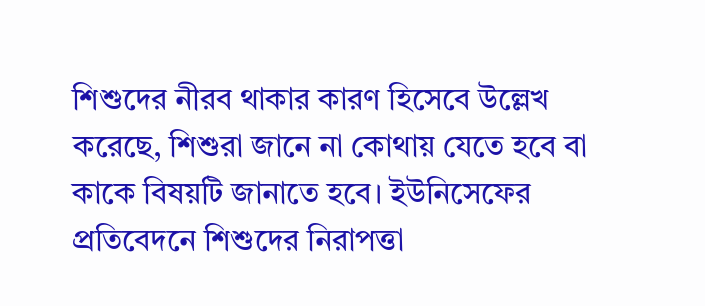শিশুদের নীরব থাকার কারণ হিসেবে উল্লেখ করেছে, শিশুরা জানে না কোথায় যেতে হবে বা কাকে বিষয়টি জানাতে হবে। ইউনিসেফের প্রতিবেদনে শিশুদের নিরাপত্তা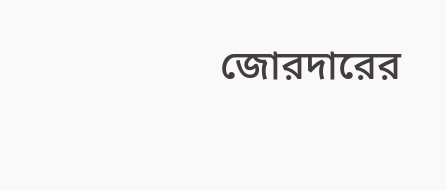জোরদারের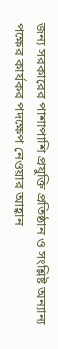জন্য সরকারের পাশাপাশি প্রযুক্তি প্রতিষ্ঠান ও সংশ্লিষ্ট অন্যান্য পক্ষের কার্যকর পদক্ষেপ নেওয়ার আহ্বান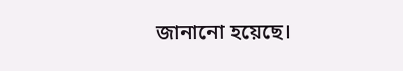জানানো হয়েছে।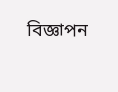বিজ্ঞাপন